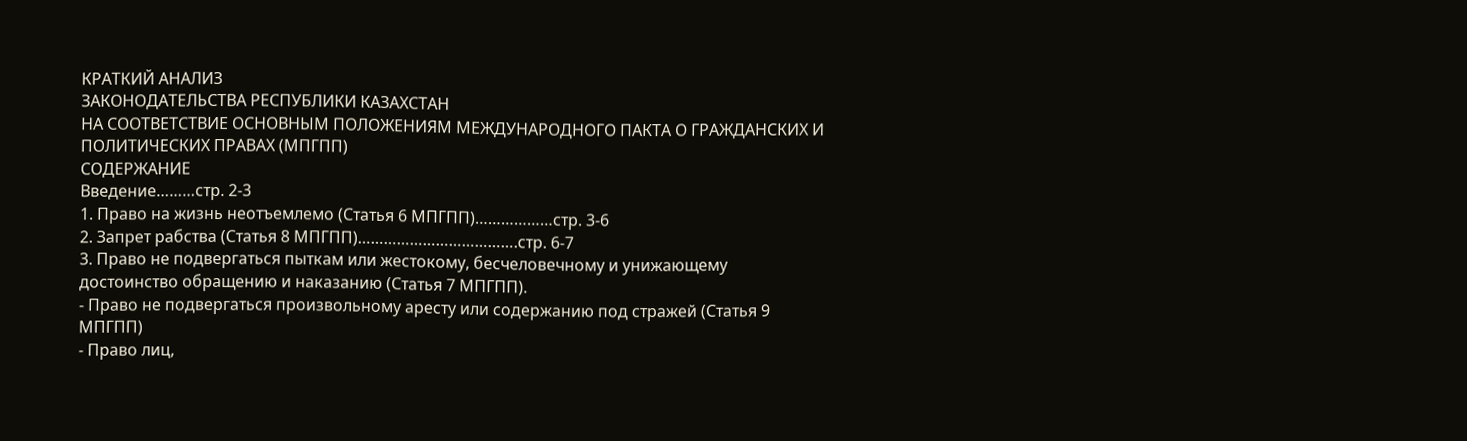КРАТКИЙ АНАЛИЗ
ЗАКОНОДАТЕЛЬСТВА РЕСПУБЛИКИ КАЗАХСТАН
НА СООТВЕТСТВИЕ ОСНОВНЫМ ПОЛОЖЕНИЯМ МЕЖДУНАРОДНОГО ПАКТА О ГРАЖДАНСКИХ И ПОЛИТИЧЕСКИХ ПРАВАХ (МПГПП)
СОДЕРЖАНИЕ
Введение………стр. 2-3
1. Право на жизнь неотъемлемо (Статья 6 МПГПП)………………стр. 3-6
2. Запрет рабства (Статья 8 МПГПП)……………………………….стр. 6-7
3. Право не подвергаться пыткам или жестокому, бесчеловечному и унижающему достоинство обращению и наказанию (Статья 7 МПГПП).
- Право не подвергаться произвольному аресту или содержанию под стражей (Статья 9 МПГПП)
- Право лиц,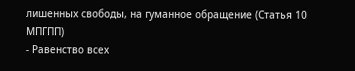лишенных свободы, на гуманное обращение (Статья 10 МПГПП)
- Равенство всех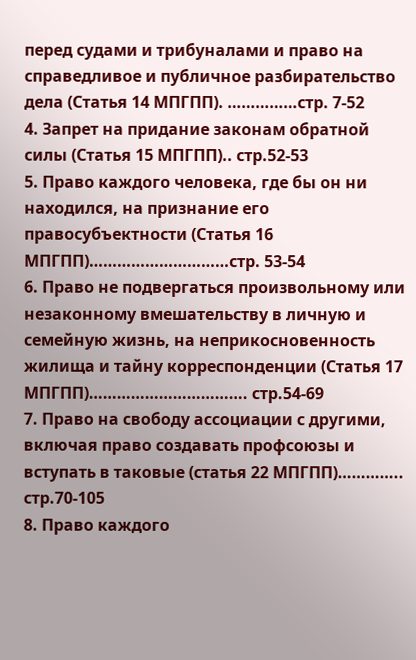перед судами и трибуналами и право на справедливое и публичное разбирательство дела (Статья 14 МПГПП). ……………стр. 7-52
4. Запрет на придание законам обратной силы (Статья 15 МПГПП).. стр.52-53
5. Право каждого человека, где бы он ни находился, на признание его правосубъектности (Статья 16 МПГПП)…………………………стр. 53-54
6. Право не подвергаться произвольному или незаконному вмешательству в личную и семейную жизнь, на неприкосновенность жилища и тайну корреспонденции (Статья 17 МПГПП)……………………………. стр.54-69
7. Право на свободу ассоциации с другими, включая право создавать профсоюзы и вступать в таковые (статья 22 МПГПП)………….. стр.70-105
8. Право каждого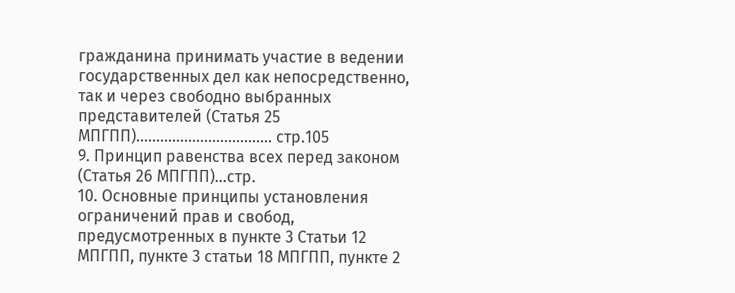гражданина принимать участие в ведении государственных дел как непосредственно, так и через свободно выбранных представителей (Статья 25 МПГПП)……………………………. стр.105
9. Принцип равенства всех перед законом (Статья 26 МПГПП)…стр.
10. Основные принципы установления ограничений прав и свобод, предусмотренных в пункте 3 Статьи 12 МПГПП, пункте 3 статьи 18 МПГПП, пункте 2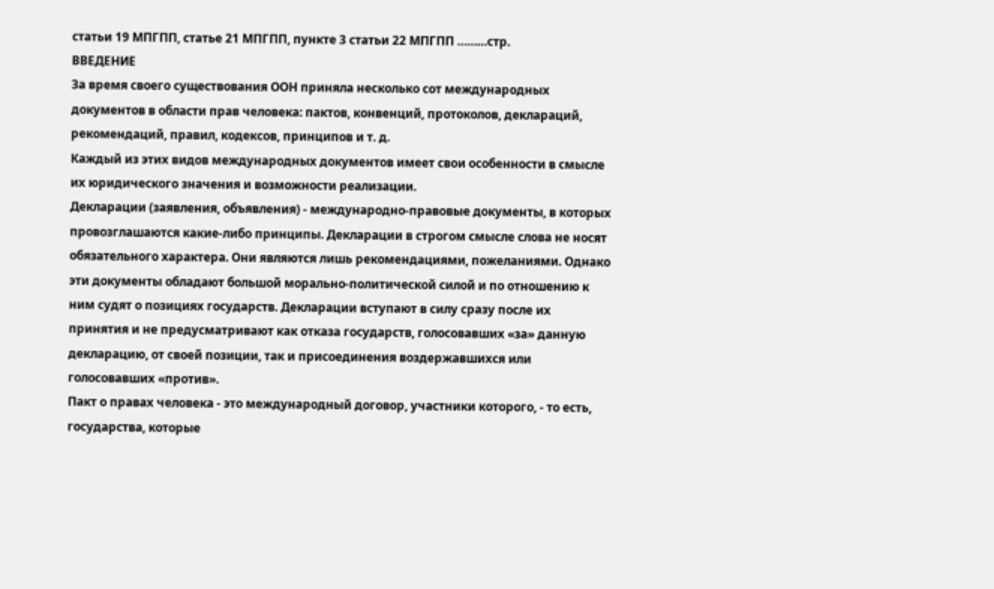статьи 19 МПГПП, статье 21 МПГПП, пункте 3 статьи 22 МПГПП ………стр.
ВВЕДЕНИЕ
За время своего существования ООН приняла несколько сот международных документов в области прав человека: пактов, конвенций, протоколов, деклараций, рекомендаций, правил, кодексов, принципов и т. д.
Каждый из этих видов международных документов имеет свои особенности в смысле их юридического значения и возможности реализации.
Декларации (заявления, объявления) - международно-правовые документы, в которых провозглашаются какие-либо принципы. Декларации в строгом смысле слова не носят обязательного характера. Они являются лишь рекомендациями, пожеланиями. Однако эти документы обладают большой морально-политической силой и по отношению к ним судят о позициях государств. Декларации вступают в силу сразу после их принятия и не предусматривают как отказа государств, голосовавших «за» данную декларацию, от своей позиции, так и присоединения воздержавшихся или голосовавших «против».
Пакт о правах человека - это международный договор, участники которого, - то есть, государства, которые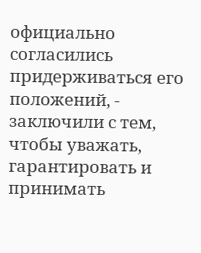официально согласились придерживаться его положений, - заключили с тем, чтобы уважать, гарантировать и принимать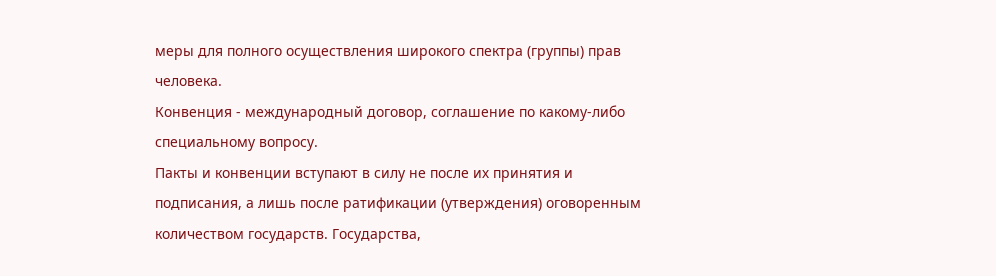меры для полного осуществления широкого спектра (группы) прав человека.
Конвенция - международный договор, соглашение по какому-либо специальному вопросу.
Пакты и конвенции вступают в силу не после их принятия и подписания, а лишь после ратификации (утверждения) оговоренным количеством государств. Государства,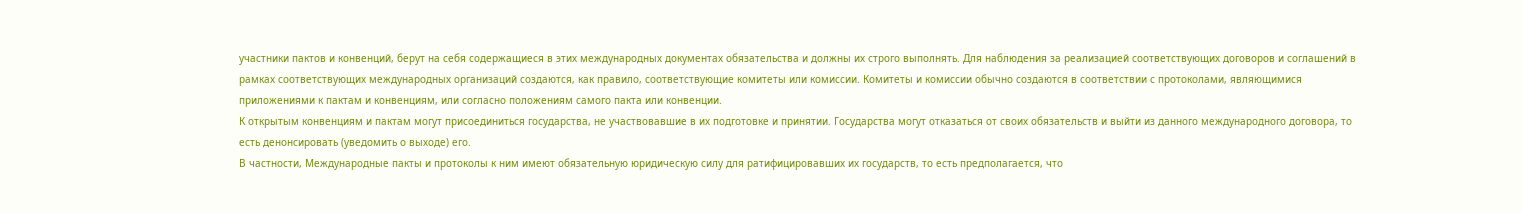участники пактов и конвенций, берут на себя содержащиеся в этих международных документах обязательства и должны их строго выполнять. Для наблюдения за реализацией соответствующих договоров и соглашений в рамках соответствующих международных организаций создаются, как правило, соответствующие комитеты или комиссии. Комитеты и комиссии обычно создаются в соответствии с протоколами, являющимися приложениями к пактам и конвенциям, или согласно положениям самого пакта или конвенции.
К открытым конвенциям и пактам могут присоединиться государства, не участвовавшие в их подготовке и принятии. Государства могут отказаться от своих обязательств и выйти из данного международного договора, то есть денонсировать (уведомить о выходе) его.
В частности, Международные пакты и протоколы к ним имеют обязательную юридическую силу для ратифицировавших их государств, то есть предполагается, что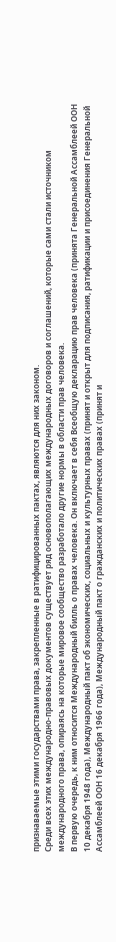признаваемые этими государствами права, закрепленные в ратифицированных пактах, являются для них законом.
Среди всех этих международно-правовых документов существует ряд основополагающих международных договоров и соглашений, которые сами стали источником международного права, опираясь на которые мировое сообщество разработало другие нормы в области прав человека.
В первую очередь, к ним относится Международный билль о правах человека. Он включает в себя Всеобщую декларацию прав человека (принята Генеральной Ассамблеей ООН 10 декабря 1948 года), Международный пакт об экономических, социальных и культурных правах (принят и открыт для подписания, ратификации и присоединения Генеральной Ассамблеей ООН 16 декабря 1966 года), Международный пакт о гражданских и политических правах (принят и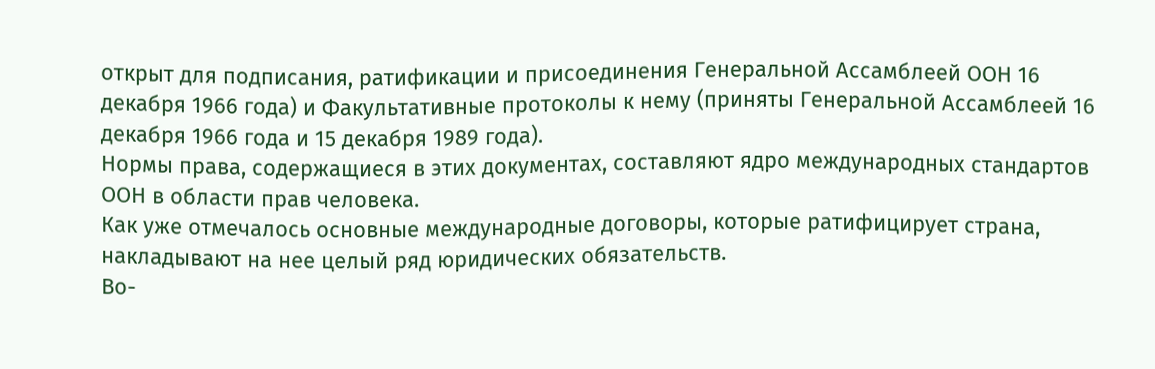открыт для подписания, ратификации и присоединения Генеральной Ассамблеей ООН 16 декабря 1966 года) и Факультативные протоколы к нему (приняты Генеральной Ассамблеей 16 декабря 1966 года и 15 декабря 1989 года).
Нормы права, содержащиеся в этих документах, составляют ядро международных стандартов ООН в области прав человека.
Как уже отмечалось основные международные договоры, которые ратифицирует страна, накладывают на нее целый ряд юридических обязательств.
Во-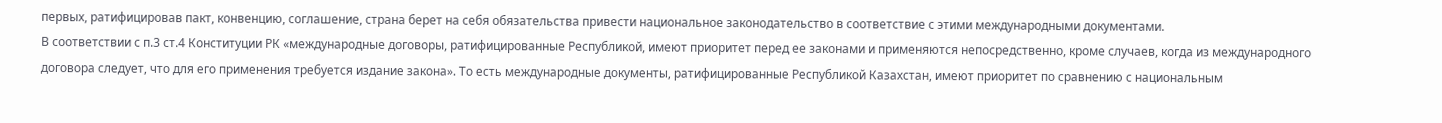первых, ратифицировав пакт, конвенцию, соглашение, страна берет на себя обязательства привести национальное законодательство в соответствие с этими международными документами.
В соответствии с п.3 ст.4 Конституции РК «международные договоры, ратифицированные Республикой, имеют приоритет перед ее законами и применяются непосредственно, кроме случаев, когда из международного договора следует, что для его применения требуется издание закона». То есть международные документы, ратифицированные Республикой Казахстан, имеют приоритет по сравнению с национальным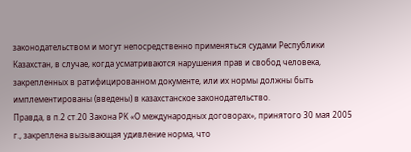законодательством и могут непосредственно применяться судами Республики Казахстан, в случае, когда усматриваются нарушения прав и свобод человека, закрепленных в ратифицированном документе, или их нормы должны быть имплементированы (введены) в казахстанское законодательство.
Правда, в п.2 ст.20 Закона РК «О международных договорах», принятого 30 мая 2005 г., закреплена вызывающая удивление норма, что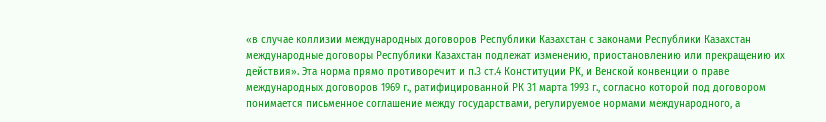«в случае коллизии международных договоров Республики Казахстан с законами Республики Казахстан международные договоры Республики Казахстан подлежат изменению, приостановлению или прекращению их действия». Эта норма прямо противоречит и п.3 ст.4 Конституции РК, и Венской конвенции о праве международных договоров 1969 г., ратифицированной РК 31 марта 1993 г., согласно которой под договором понимается письменное соглашение между государствами, регулируемое нормами международного, а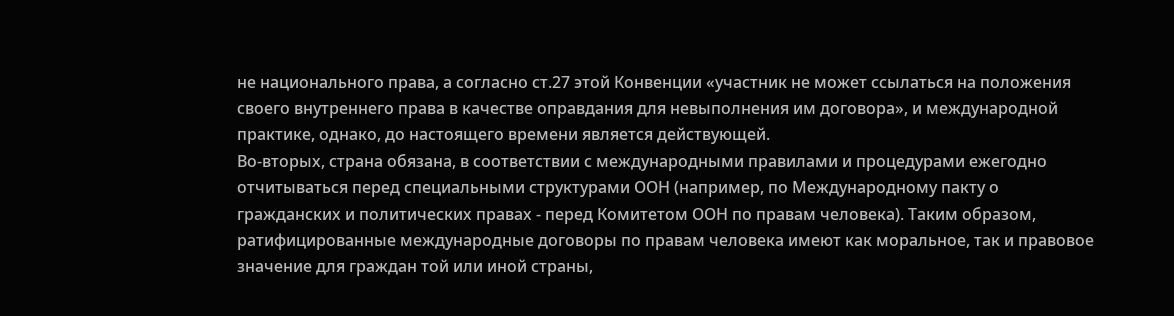не национального права, а согласно ст.27 этой Конвенции «участник не может ссылаться на положения своего внутреннего права в качестве оправдания для невыполнения им договора», и международной практике, однако, до настоящего времени является действующей.
Во-вторых, страна обязана, в соответствии с международными правилами и процедурами ежегодно отчитываться перед специальными структурами ООН (например, по Международному пакту о гражданских и политических правах - перед Комитетом ООН по правам человека). Таким образом, ратифицированные международные договоры по правам человека имеют как моральное, так и правовое значение для граждан той или иной страны,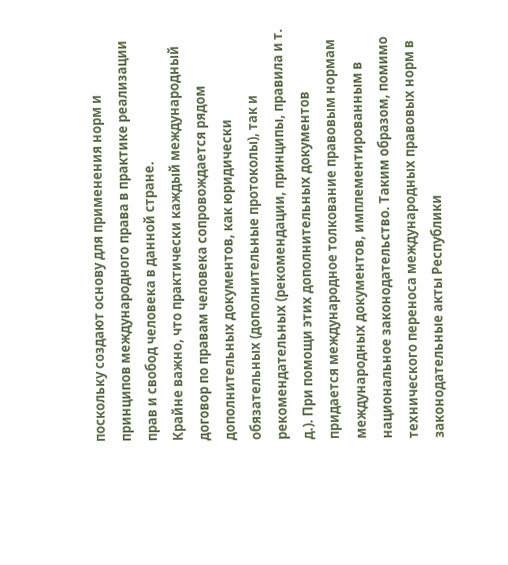поскольку создают основу для применения норм и принципов международного права в практике реализации прав и свобод человека в данной стране.
Крайне важно, что практически каждый международный договор по правам человека сопровождается рядом дополнительных документов, как юридически обязательных (дополнительные протоколы), так и рекомендательных (рекомендации, принципы, правила и т. д.). При помощи этих дополнительных документов придается международное толкование правовым нормам международных документов, имплементированным в национальное законодательство. Таким образом, помимо технического переноса международных правовых норм в законодательные акты Республики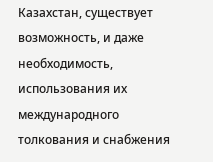Казахстан, существует возможность, и даже необходимость, использования их международного толкования и снабжения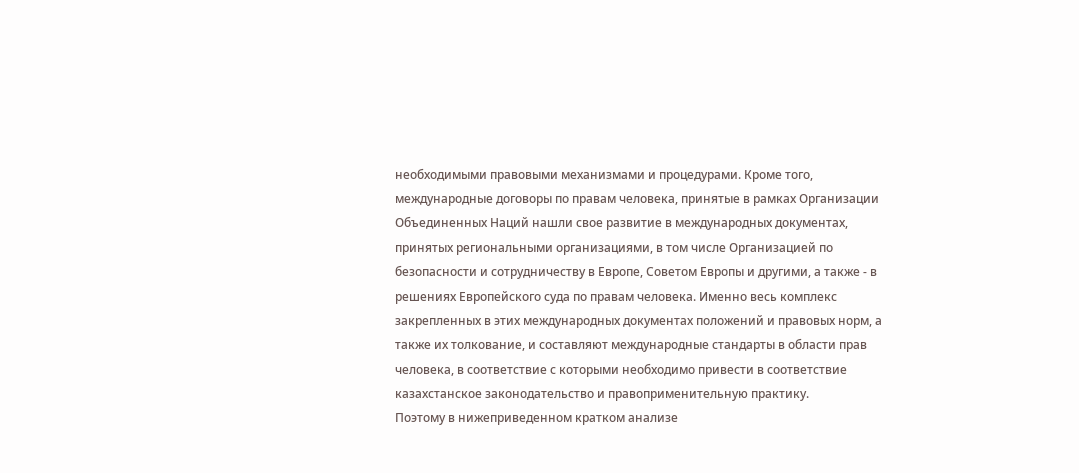необходимыми правовыми механизмами и процедурами. Кроме того, международные договоры по правам человека, принятые в рамках Организации Объединенных Наций нашли свое развитие в международных документах, принятых региональными организациями, в том числе Организацией по безопасности и сотрудничеству в Европе, Советом Европы и другими, а также - в решениях Европейского суда по правам человека. Именно весь комплекс закрепленных в этих международных документах положений и правовых норм, а также их толкование, и составляют международные стандарты в области прав человека, в соответствие с которыми необходимо привести в соответствие казахстанское законодательство и правоприменительную практику.
Поэтому в нижеприведенном кратком анализе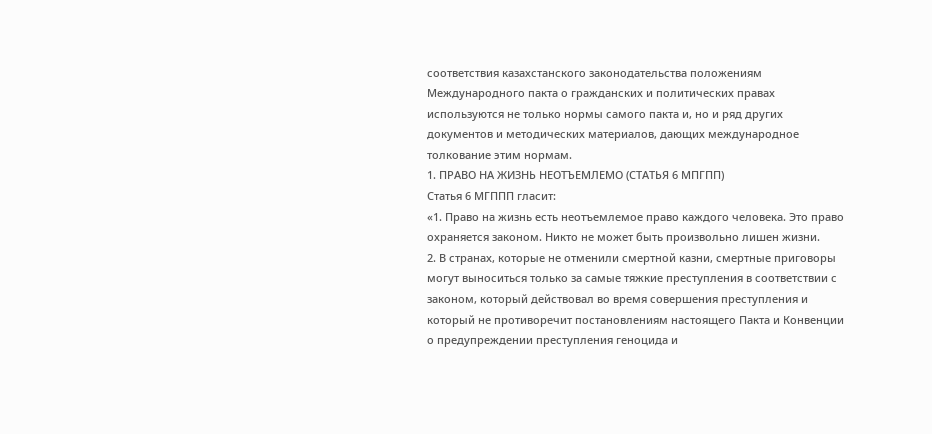соответствия казахстанского законодательства положениям Международного пакта о гражданских и политических правах используются не только нормы самого пакта и, но и ряд других документов и методических материалов, дающих международное толкование этим нормам.
1. ПРАВО НА ЖИЗНЬ НЕОТЪЕМЛЕМО (СТАТЬЯ 6 МПГПП)
Статья 6 МГППП гласит:
«1. Право на жизнь есть неотъемлемое право каждого человека. Это право охраняется законом. Никто не может быть произвольно лишен жизни.
2. В странах, которые не отменили смертной казни, смертные приговоры могут выноситься только за самые тяжкие преступления в соответствии с законом, который действовал во время совершения преступления и который не противоречит постановлениям настоящего Пакта и Конвенции о предупреждении преступления геноцида и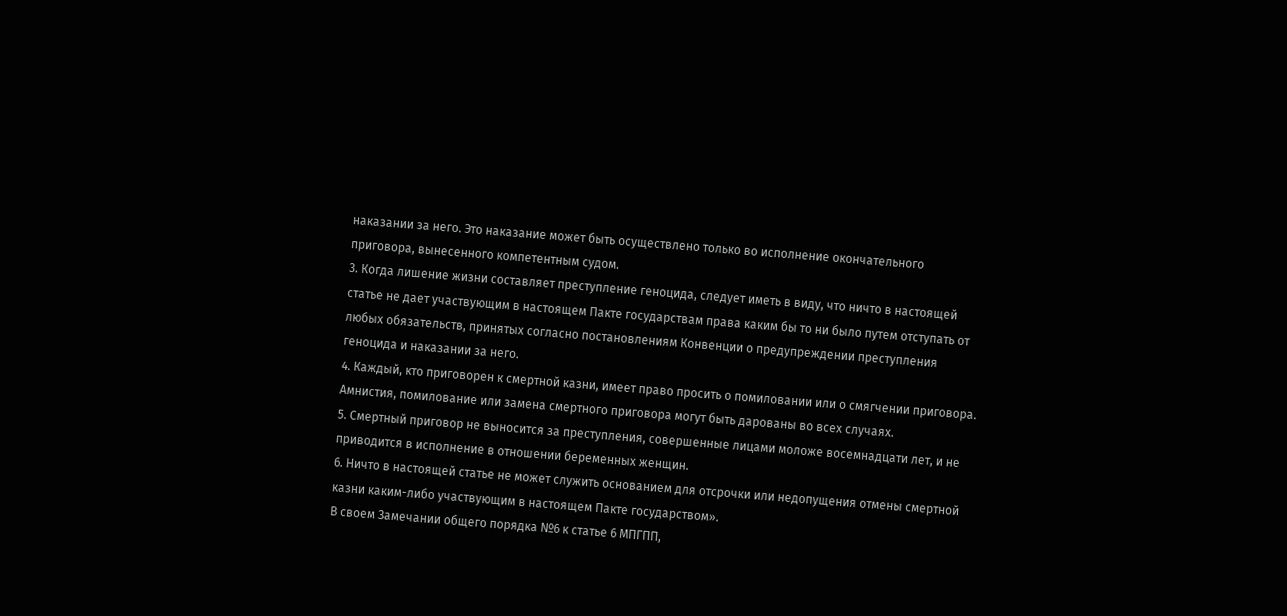наказании за него. Это наказание может быть осуществлено только во исполнение окончательного приговора, вынесенного компетентным судом.
3. Когда лишение жизни составляет преступление геноцида, следует иметь в виду, что ничто в настоящей статье не дает участвующим в настоящем Пакте государствам права каким бы то ни было путем отступать от любых обязательств, принятых согласно постановлениям Конвенции о предупреждении преступления геноцида и наказании за него.
4. Каждый, кто приговорен к смертной казни, имеет право просить о помиловании или о смягчении приговора. Амнистия, помилование или замена смертного приговора могут быть дарованы во всех случаях.
5. Смертный приговор не выносится за преступления, совершенные лицами моложе восемнадцати лет, и не приводится в исполнение в отношении беременных женщин.
6. Ничто в настоящей статье не может служить основанием для отсрочки или недопущения отмены смертной казни каким-либо участвующим в настоящем Пакте государством».
В своем Замечании общего порядка №6 к статье 6 МПГПП,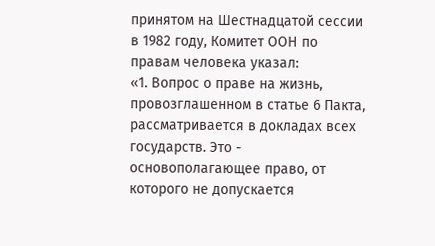принятом на Шестнадцатой сессии в 1982 году, Комитет ООН по правам человека указал:
«1. Вопрос о праве на жизнь, провозглашенном в статье 6 Пакта, рассматривается в докладах всех государств. Это - основополагающее право, от которого не допускается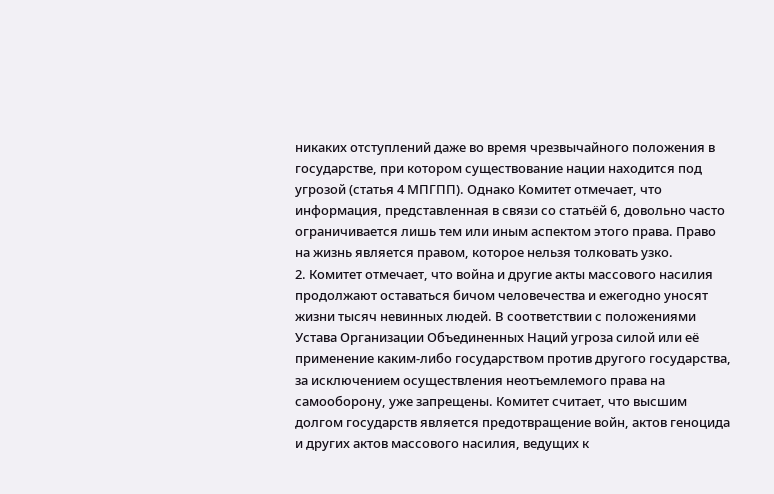никаких отступлений даже во время чрезвычайного положения в государстве, при котором существование нации находится под угрозой (статья 4 МПГПП). Однако Комитет отмечает, что информация, представленная в связи со статьёй 6, довольно часто ограничивается лишь тем или иным аспектом этого права. Право на жизнь является правом, которое нельзя толковать узко.
2. Комитет отмечает, что война и другие акты массового насилия продолжают оставаться бичом человечества и ежегодно уносят жизни тысяч невинных людей. В соответствии с положениями Устава Организации Объединенных Наций угроза силой или её применение каким-либо государством против другого государства, за исключением осуществления неотъемлемого права на самооборону, уже запрещены. Комитет считает, что высшим долгом государств является предотвращение войн, актов геноцида и других актов массового насилия, ведущих к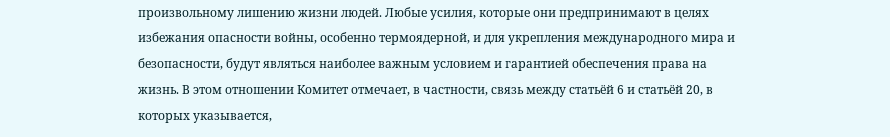произвольному лишению жизни людей. Любые усилия, которые они предпринимают в целях избежания опасности войны, особенно термоядерной, и для укрепления международного мира и безопасности, будут являться наиболее важным условием и гарантией обеспечения права на жизнь. В этом отношении Комитет отмечает, в частности, связь между статьёй 6 и статьёй 20, в которых указывается,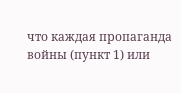что каждая пропаганда войны (пункт 1) или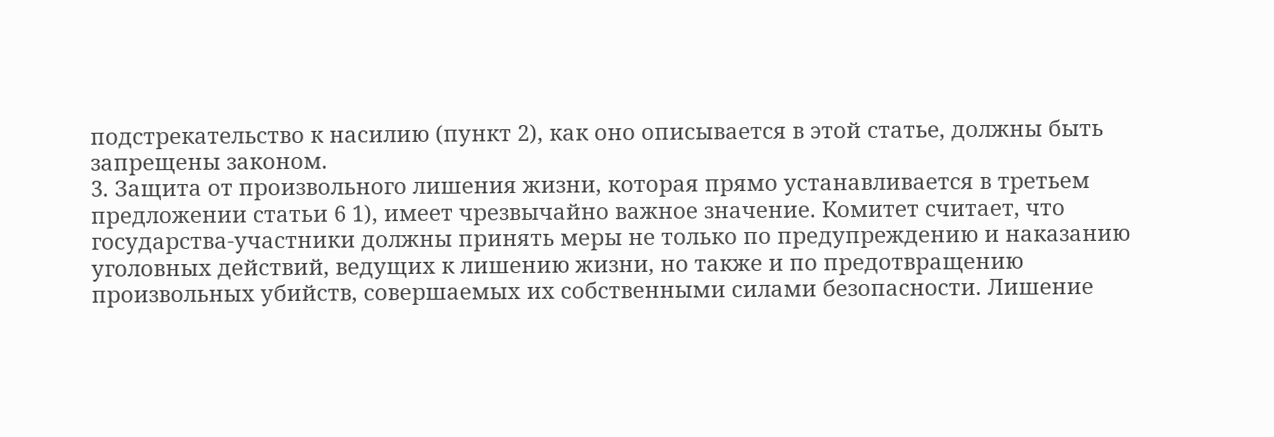подстрекательство к насилию (пункт 2), как оно описывается в этой статье, должны быть запрещены законом.
3. Защита от произвольного лишения жизни, которая прямо устанавливается в третьем предложении статьи 6 1), имеет чрезвычайно важное значение. Комитет считает, что государства-участники должны принять меры не только по предупреждению и наказанию уголовных действий, ведущих к лишению жизни, но также и по предотвращению произвольных убийств, совершаемых их собственными силами безопасности. Лишение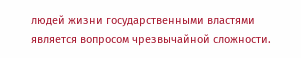людей жизни государственными властями является вопросом чрезвычайной сложности.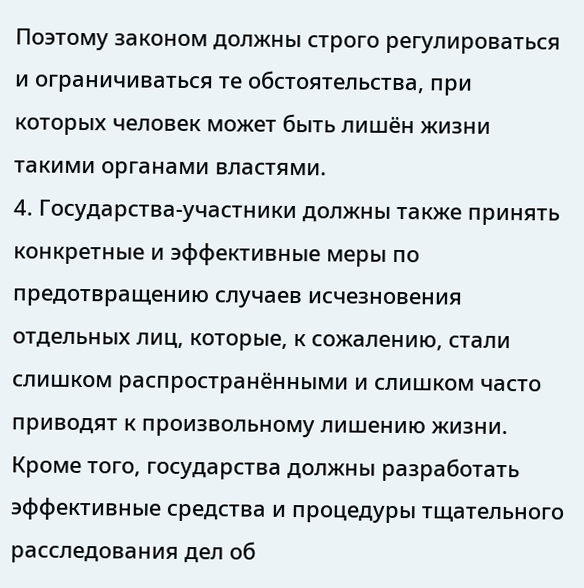Поэтому законом должны строго регулироваться и ограничиваться те обстоятельства, при которых человек может быть лишён жизни такими органами властями.
4. Государства-участники должны также принять конкретные и эффективные меры по предотвращению случаев исчезновения отдельных лиц, которые, к сожалению, стали слишком распространёнными и слишком часто приводят к произвольному лишению жизни. Кроме того, государства должны разработать эффективные средства и процедуры тщательного расследования дел об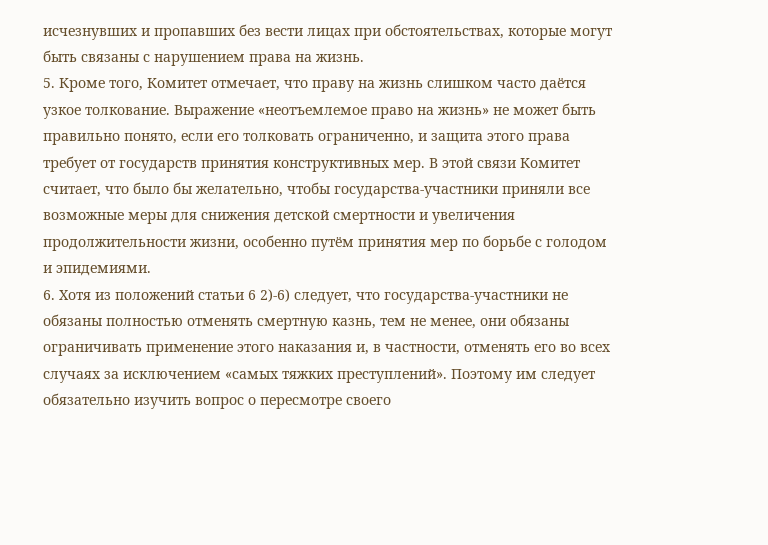исчезнувших и пропавших без вести лицах при обстоятельствах, которые могут быть связаны с нарушением права на жизнь.
5. Кроме того, Комитет отмечает, что праву на жизнь слишком часто даётся узкое толкование. Выражение «неотъемлемое право на жизнь» не может быть правильно понято, если его толковать ограниченно, и защита этого права требует от государств принятия конструктивных мер. В этой связи Комитет считает, что было бы желательно, чтобы государства-участники приняли все возможные меры для снижения детской смертности и увеличения продолжительности жизни, особенно путём принятия мер по борьбе с голодом и эпидемиями.
6. Хотя из положений статьи 6 2)-6) следует, что государства-участники не обязаны полностью отменять смертную казнь, тем не менее, они обязаны ограничивать применение этого наказания и, в частности, отменять его во всех случаях за исключением «самых тяжких преступлений». Поэтому им следует обязательно изучить вопрос о пересмотре своего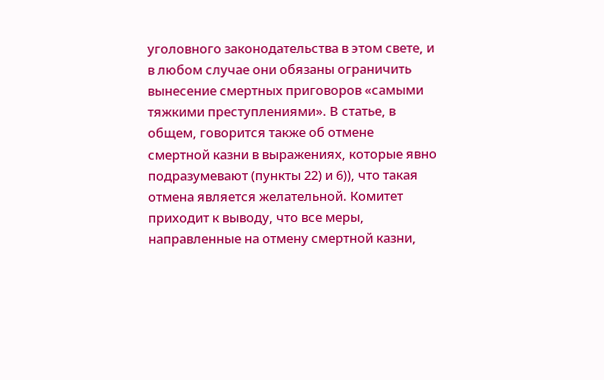уголовного законодательства в этом свете, и в любом случае они обязаны ограничить вынесение смертных приговоров «самыми тяжкими преступлениями». В статье, в общем, говорится также об отмене смертной казни в выражениях, которые явно подразумевают (пункты 22) и 6)), что такая отмена является желательной. Комитет приходит к выводу, что все меры, направленные на отмену смертной казни,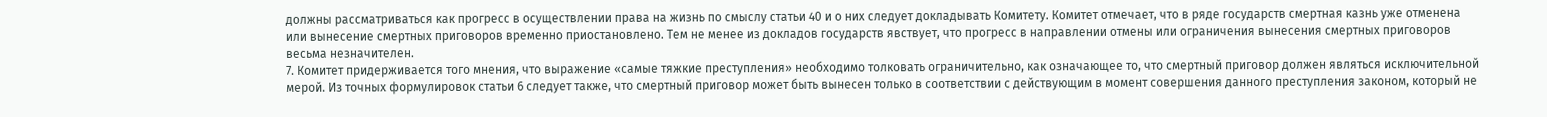должны рассматриваться как прогресс в осуществлении права на жизнь по смыслу статьи 40 и о них следует докладывать Комитету. Комитет отмечает, что в ряде государств смертная казнь уже отменена или вынесение смертных приговоров временно приостановлено. Тем не менее из докладов государств явствует, что прогресс в направлении отмены или ограничения вынесения смертных приговоров весьма незначителен.
7. Комитет придерживается того мнения, что выражение «самые тяжкие преступления» необходимо толковать ограничительно, как означающее то, что смертный приговор должен являться исключительной мерой. Из точных формулировок статьи 6 следует также, что смертный приговор может быть вынесен только в соответствии с действующим в момент совершения данного преступления законом, который не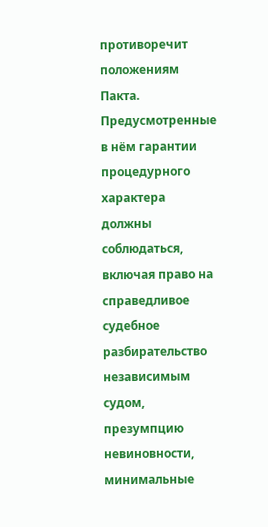противоречит положениям Пакта. Предусмотренные в нём гарантии процедурного характера должны соблюдаться, включая право на справедливое судебное разбирательство независимым судом, презумпцию невиновности, минимальные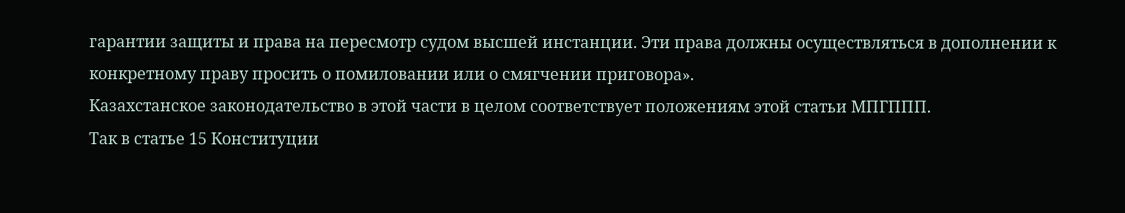гарантии защиты и права на пересмотр судом высшей инстанции. Эти права должны осуществляться в дополнении к конкретному праву просить о помиловании или о смягчении приговора».
Казахстанское законодательство в этой части в целом соответствует положениям этой статьи МПГППП.
Так в статье 15 Конституции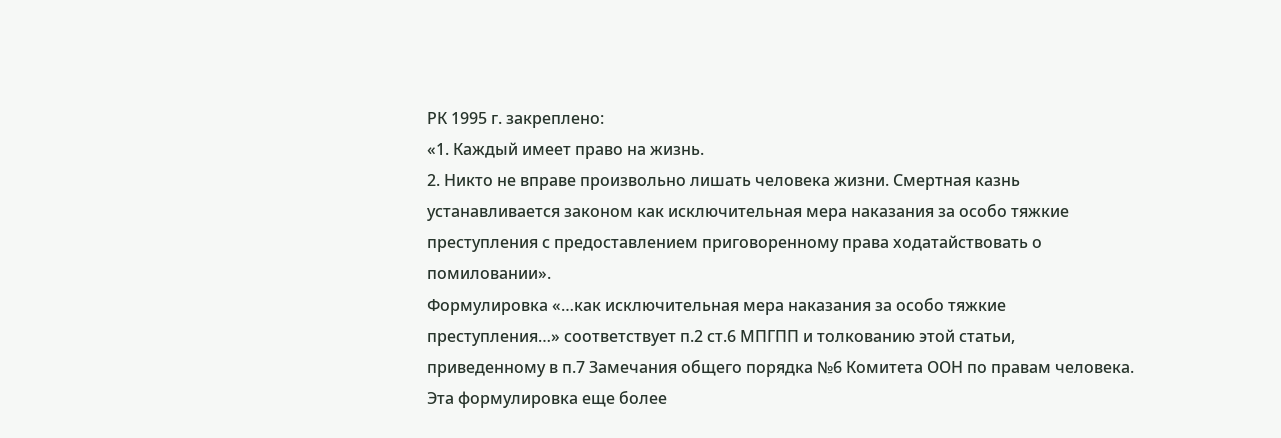РК 1995 г. закреплено:
«1. Каждый имеет право на жизнь.
2. Никто не вправе произвольно лишать человека жизни. Смертная казнь устанавливается законом как исключительная мера наказания за особо тяжкие преступления с предоставлением приговоренному права ходатайствовать о помиловании».
Формулировка «…как исключительная мера наказания за особо тяжкие преступления…» соответствует п.2 ст.6 МПГПП и толкованию этой статьи, приведенному в п.7 Замечания общего порядка №6 Комитета ООН по правам человека.
Эта формулировка еще более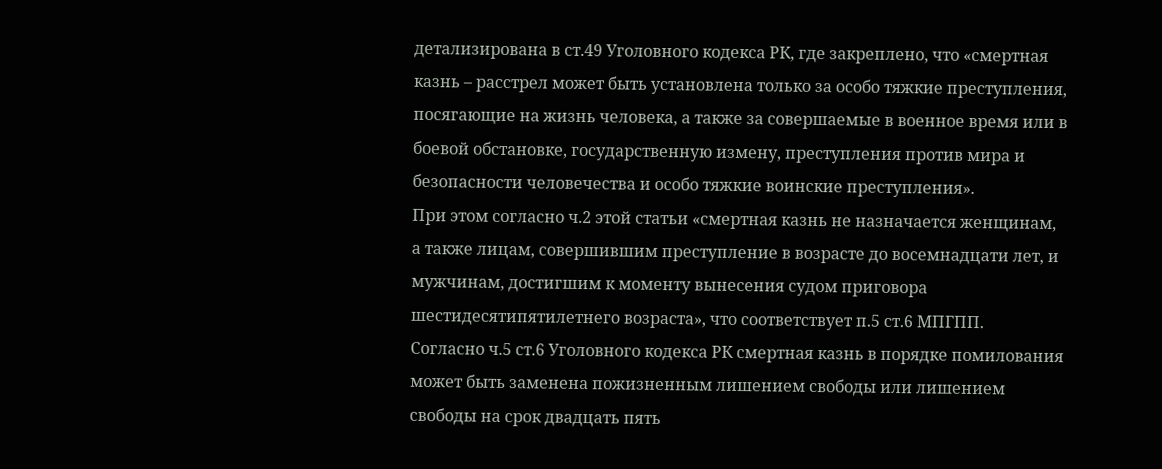детализирована в ст.49 Уголовного кодекса РК, где закреплено, что «смертная казнь – расстрел может быть установлена только за особо тяжкие преступления, посягающие на жизнь человека, а также за совершаемые в военное время или в боевой обстановке, государственную измену, преступления против мира и безопасности человечества и особо тяжкие воинские преступления».
При этом согласно ч.2 этой статьи «смертная казнь не назначается женщинам, а также лицам, совершившим преступление в возрасте до восемнадцати лет, и мужчинам, достигшим к моменту вынесения судом приговора шестидесятипятилетнего возраста», что соответствует п.5 ст.6 МПГПП.
Согласно ч.5 ст.6 Уголовного кодекса РК смертная казнь в порядке помилования может быть заменена пожизненным лишением свободы или лишением свободы на срок двадцать пять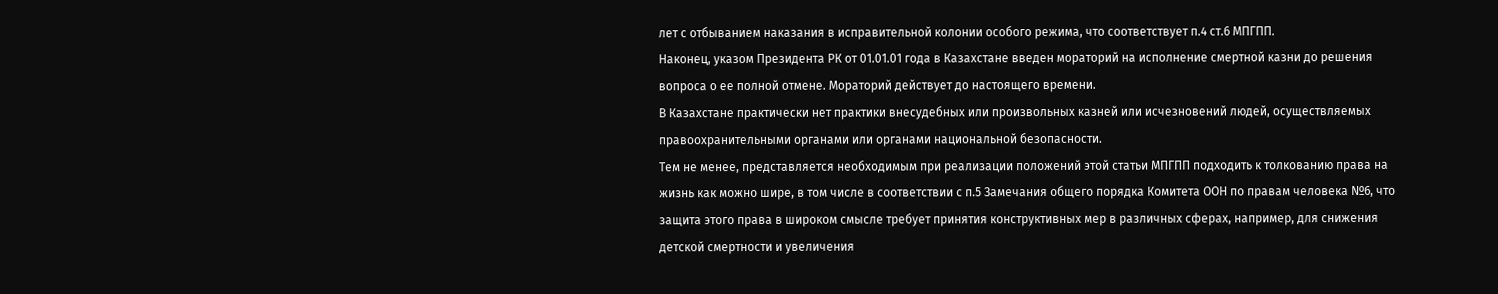лет с отбыванием наказания в исправительной колонии особого режима, что соответствует п.4 ст.6 МПГПП.
Наконец, указом Президента РК от 01.01.01 года в Казахстане введен мораторий на исполнение смертной казни до решения вопроса о ее полной отмене. Мораторий действует до настоящего времени.
В Казахстане практически нет практики внесудебных или произвольных казней или исчезновений людей, осуществляемых правоохранительными органами или органами национальной безопасности.
Тем не менее, представляется необходимым при реализации положений этой статьи МПГПП подходить к толкованию права на жизнь как можно шире, в том числе в соответствии с п.5 Замечания общего порядка Комитета ООН по правам человека №6, что защита этого права в широком смысле требует принятия конструктивных мер в различных сферах, например, для снижения детской смертности и увеличения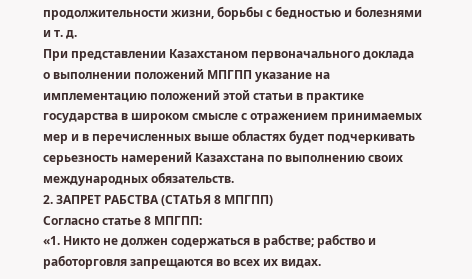продолжительности жизни, борьбы с бедностью и болезнями и т. д.
При представлении Казахстаном первоначального доклада о выполнении положений МПГПП указание на имплементацию положений этой статьи в практике государства в широком смысле с отражением принимаемых мер и в перечисленных выше областях будет подчеркивать серьезность намерений Казахстана по выполнению своих международных обязательств.
2. ЗАПРЕТ РАБСТВА (СТАТЬЯ 8 МПГПП)
Согласно статье 8 МПГПП:
«1. Никто не должен содержаться в рабстве; рабство и работорговля запрещаются во всех их видах.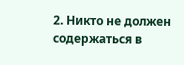2. Никто не должен содержаться в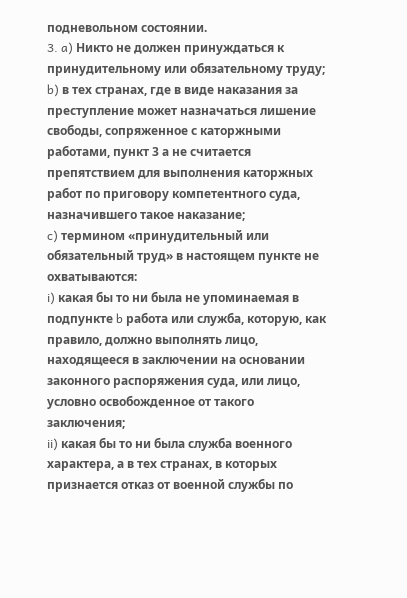подневольном состоянии.
3. a) Никто не должен принуждаться к принудительному или обязательному труду;
b) в тех странах, где в виде наказания за преступление может назначаться лишение свободы, сопряженное с каторжными работами, пункт 3 а не считается препятствием для выполнения каторжных работ по приговору компетентного суда, назначившего такое наказание;
c) термином «принудительный или обязательный труд» в настоящем пункте не охватываются:
i) какая бы то ни была не упоминаемая в подпункте b работа или служба, которую, как правило, должно выполнять лицо, находящееся в заключении на основании законного распоряжения суда, или лицо, условно освобожденное от такого заключения;
ii) какая бы то ни была служба военного характера, а в тех странах, в которых признается отказ от военной службы по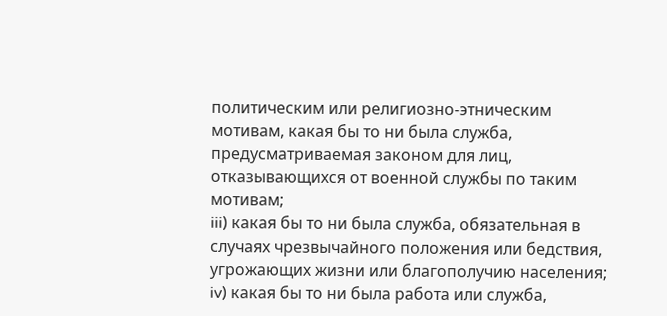политическим или религиозно-этническим мотивам, какая бы то ни была служба, предусматриваемая законом для лиц, отказывающихся от военной службы по таким мотивам;
iii) какая бы то ни была служба, обязательная в случаях чрезвычайного положения или бедствия, угрожающих жизни или благополучию населения;
iv) какая бы то ни была работа или служба,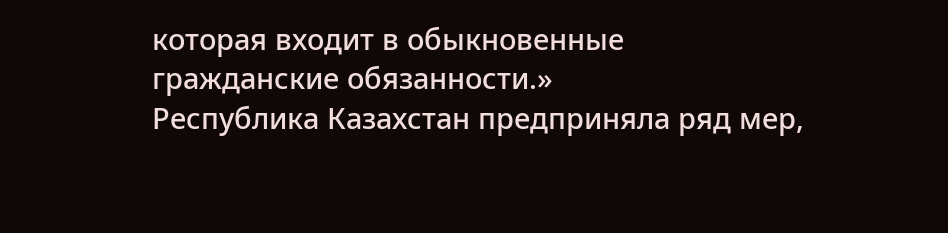которая входит в обыкновенные гражданские обязанности.»
Республика Казахстан предприняла ряд мер,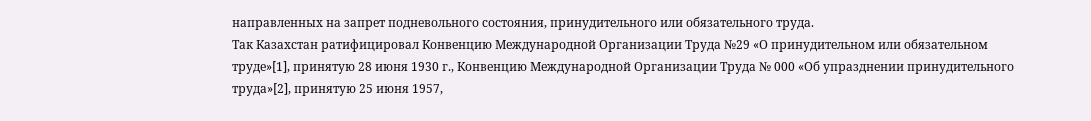направленных на запрет подневольного состояния, принудительного или обязательного труда.
Так Казахстан ратифицировал Конвенцию Международной Организации Труда №29 «О принудительном или обязательном труде»[1], принятую 28 июня 1930 г., Конвенцию Международной Организации Труда № 000 «Об упразднении принудительного труда»[2], принятую 25 июня 1957,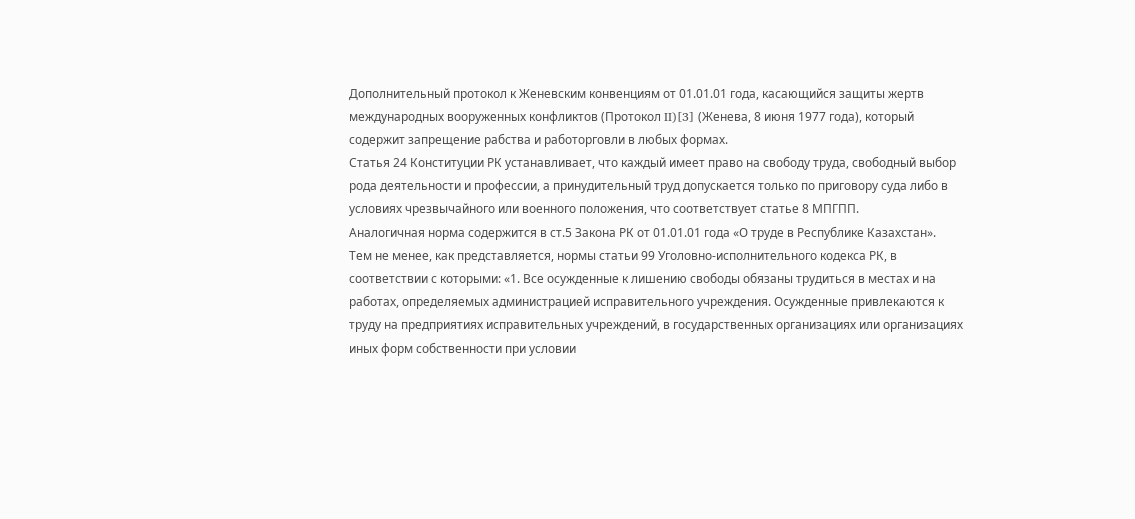Дополнительный протокол к Женевским конвенциям от 01.01.01 года, касающийся защиты жертв международных вооруженных конфликтов (Протокол II)[3] (Женева, 8 июня 1977 года), который содержит запрещение рабства и работорговли в любых формах.
Статья 24 Конституции РК устанавливает, что каждый имеет право на свободу труда, свободный выбор рода деятельности и профессии, а принудительный труд допускается только по приговору суда либо в условиях чрезвычайного или военного положения, что соответствует статье 8 МПГПП.
Аналогичная норма содержится в ст.5 Закона РК от 01.01.01 года «О труде в Республике Казахстан».
Тем не менее, как представляется, нормы статьи 99 Уголовно-исполнительного кодекса РК, в соответствии с которыми: «1. Все осужденные к лишению свободы обязаны трудиться в местах и на работах, определяемых администрацией исправительного учреждения. Осужденные привлекаются к труду на предприятиях исправительных учреждений, в государственных организациях или организациях иных форм собственности при условии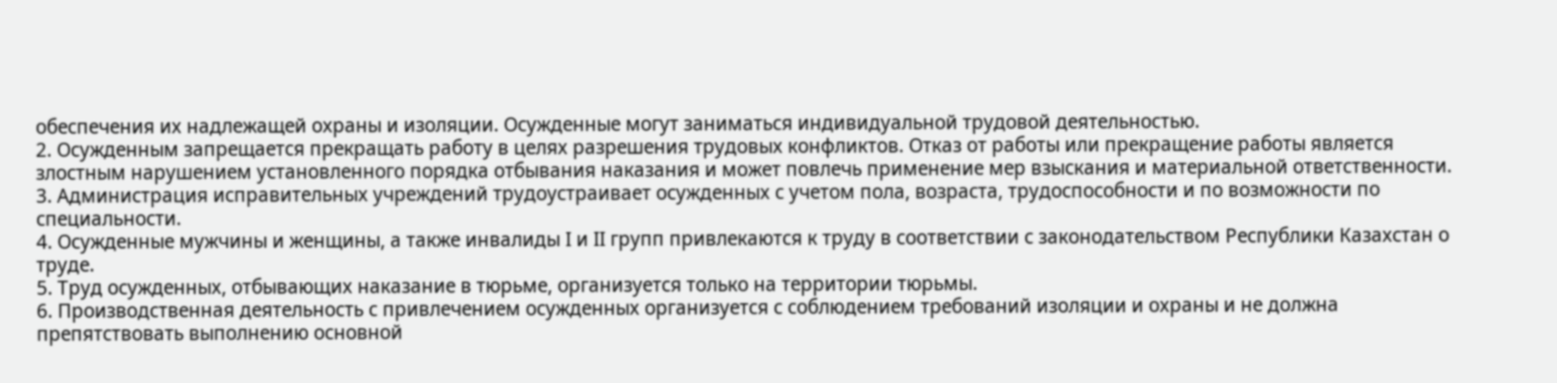обеспечения их надлежащей охраны и изоляции. Осужденные могут заниматься индивидуальной трудовой деятельностью.
2. Осужденным запрещается прекращать работу в целях разрешения трудовых конфликтов. Отказ от работы или прекращение работы является злостным нарушением установленного порядка отбывания наказания и может повлечь применение мер взыскания и материальной ответственности.
3. Администрация исправительных учреждений трудоустраивает осужденных с учетом пола, возраста, трудоспособности и по возможности по специальности.
4. Осужденные мужчины и женщины, а также инвалиды I и II групп привлекаются к труду в соответствии с законодательством Республики Казахстан о труде.
5. Труд осужденных, отбывающих наказание в тюрьме, организуется только на территории тюрьмы.
6. Производственная деятельность с привлечением осужденных организуется с соблюдением требований изоляции и охраны и не должна препятствовать выполнению основной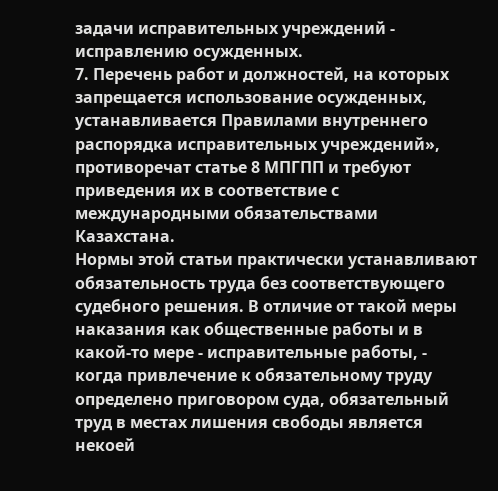задачи исправительных учреждений - исправлению осужденных.
7. Перечень работ и должностей, на которых запрещается использование осужденных, устанавливается Правилами внутреннего распорядка исправительных учреждений», противоречат статье 8 МПГПП и требуют приведения их в соответствие с международными обязательствами Казахстана.
Нормы этой статьи практически устанавливают обязательность труда без соответствующего судебного решения. В отличие от такой меры наказания как общественные работы и в какой-то мере - исправительные работы, - когда привлечение к обязательному труду определено приговором суда, обязательный труд в местах лишения свободы является некоей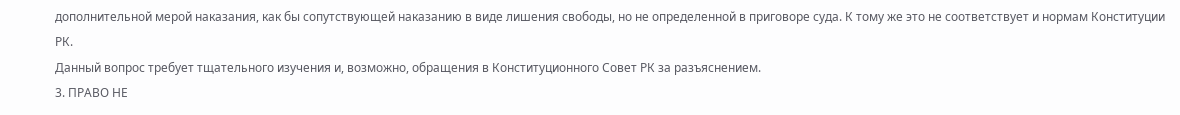дополнительной мерой наказания, как бы сопутствующей наказанию в виде лишения свободы, но не определенной в приговоре суда. К тому же это не соответствует и нормам Конституции РК.
Данный вопрос требует тщательного изучения и, возможно, обращения в Конституционного Совет РК за разъяснением.
3. ПРАВО НЕ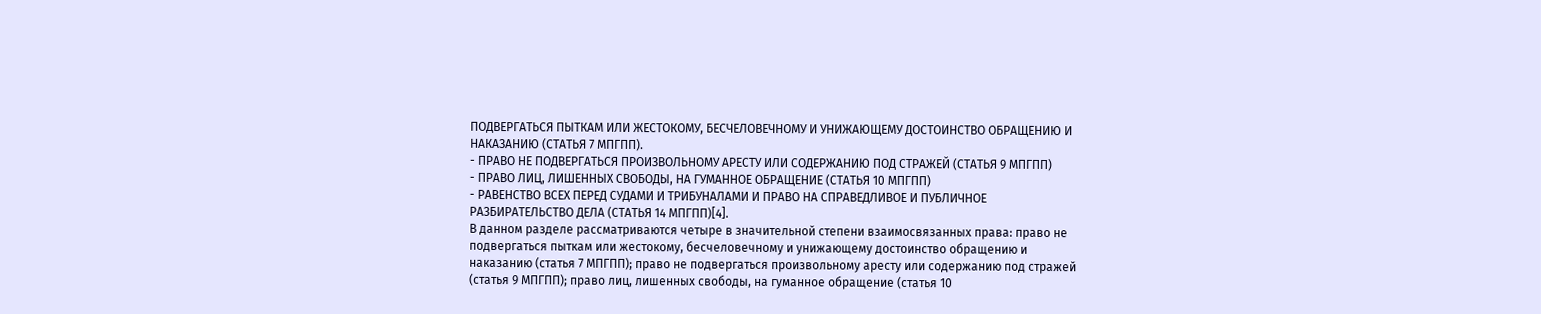ПОДВЕРГАТЬСЯ ПЫТКАМ ИЛИ ЖЕСТОКОМУ, БЕСЧЕЛОВЕЧНОМУ И УНИЖАЮЩЕМУ ДОСТОИНСТВО ОБРАЩЕНИЮ И НАКАЗАНИЮ (СТАТЬЯ 7 МПГПП).
- ПРАВО НЕ ПОДВЕРГАТЬСЯ ПРОИЗВОЛЬНОМУ АРЕСТУ ИЛИ СОДЕРЖАНИЮ ПОД СТРАЖЕЙ (СТАТЬЯ 9 МПГПП)
- ПРАВО ЛИЦ, ЛИШЕННЫХ СВОБОДЫ, НА ГУМАННОЕ ОБРАЩЕНИЕ (СТАТЬЯ 10 МПГПП)
- РАВЕНСТВО ВСЕХ ПЕРЕД СУДАМИ И ТРИБУНАЛАМИ И ПРАВО НА СПРАВЕДЛИВОЕ И ПУБЛИЧНОЕ РАЗБИРАТЕЛЬСТВО ДЕЛА (СТАТЬЯ 14 МПГПП)[4].
В данном разделе рассматриваются четыре в значительной степени взаимосвязанных права: право не подвергаться пыткам или жестокому, бесчеловечному и унижающему достоинство обращению и наказанию (статья 7 МПГПП); право не подвергаться произвольному аресту или содержанию под стражей (статья 9 МПГПП); право лиц, лишенных свободы, на гуманное обращение (статья 10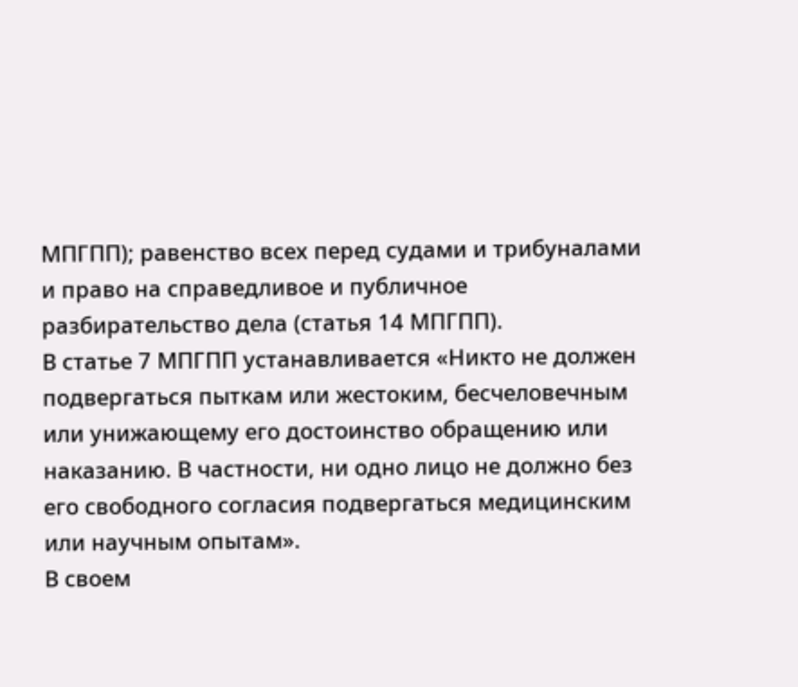МПГПП); равенство всех перед судами и трибуналами и право на справедливое и публичное разбирательство дела (статья 14 МПГПП).
В статье 7 МПГПП устанавливается «Никто не должен подвергаться пыткам или жестоким, бесчеловечным или унижающему его достоинство обращению или наказанию. В частности, ни одно лицо не должно без его свободного согласия подвергаться медицинским или научным опытам».
В своем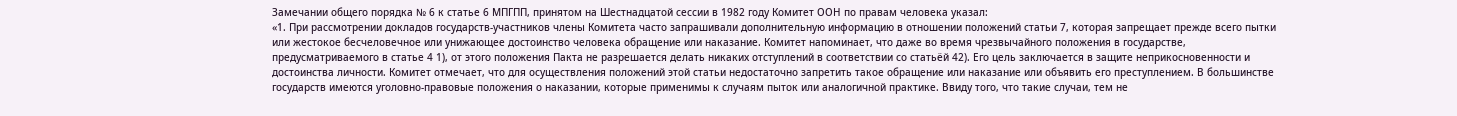Замечании общего порядка № 6 к статье 6 МПГПП, принятом на Шестнадцатой сессии в 1982 году Комитет ООН по правам человека указал:
«1. При рассмотрении докладов государств-участников члены Комитета часто запрашивали дополнительную информацию в отношении положений статьи 7, которая запрещает прежде всего пытки или жестокое бесчеловечное или унижающее достоинство человека обращение или наказание. Комитет напоминает, что даже во время чрезвычайного положения в государстве, предусматриваемого в статье 4 1), от этого положения Пакта не разрешается делать никаких отступлений в соответствии со статьёй 42). Его цель заключается в защите неприкосновенности и достоинства личности. Комитет отмечает, что для осуществления положений этой статьи недостаточно запретить такое обращение или наказание или объявить его преступлением. В большинстве государств имеются уголовно-правовые положения о наказании, которые применимы к случаям пыток или аналогичной практике. Ввиду того, что такие случаи, тем не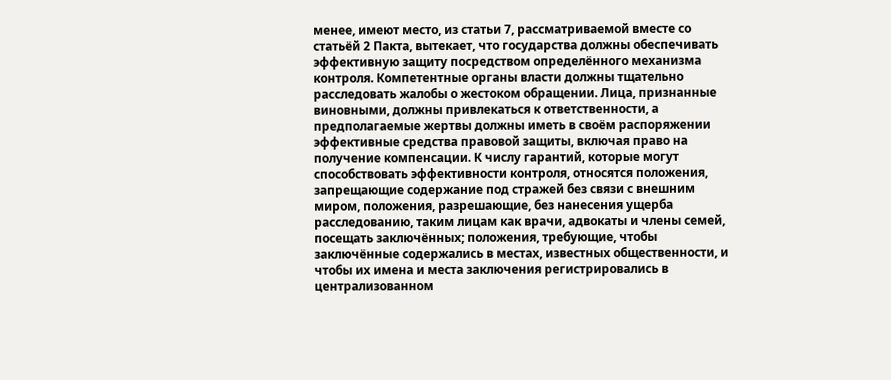менее, имеют место, из статьи 7, рассматриваемой вместе со статьёй 2 Пакта, вытекает, что государства должны обеспечивать эффективную защиту посредством определённого механизма контроля. Компетентные органы власти должны тщательно расследовать жалобы о жестоком обращении. Лица, признанные виновными, должны привлекаться к ответственности, а предполагаемые жертвы должны иметь в своём распоряжении эффективные средства правовой защиты, включая право на получение компенсации. К числу гарантий, которые могут способствовать эффективности контроля, относятся положения, запрещающие содержание под стражей без связи с внешним миром, положения, разрешающие, без нанесения ущерба расследованию, таким лицам как врачи, адвокаты и члены семей, посещать заключённых; положения, требующие, чтобы заключённые содержались в местах, известных общественности, и чтобы их имена и места заключения регистрировались в централизованном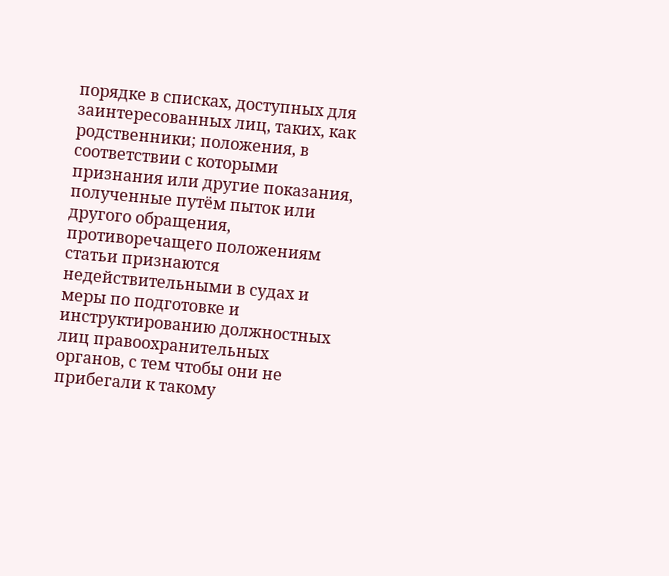порядке в списках, доступных для заинтересованных лиц, таких, как родственники; положения, в соответствии с которыми признания или другие показания, полученные путём пыток или другого обращения, противоречащего положениям статьи признаются недействительными в судах и меры по подготовке и инструктированию должностных лиц правоохранительных органов, с тем чтобы они не прибегали к такому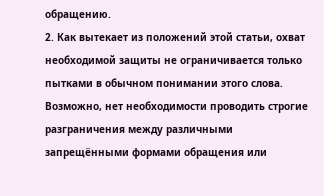обращению.
2. Как вытекает из положений этой статьи, охват необходимой защиты не ограничивается только пытками в обычном понимании этого слова. Возможно, нет необходимости проводить строгие разграничения между различными запрещёнными формами обращения или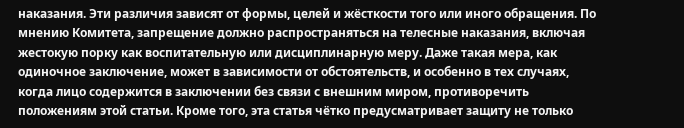наказания. Эти различия зависят от формы, целей и жёсткости того или иного обращения. По мнению Комитета, запрещение должно распространяться на телесные наказания, включая жестокую порку как воспитательную или дисциплинарную меру. Даже такая мера, как одиночное заключение, может в зависимости от обстоятельств, и особенно в тех случаях, когда лицо содержится в заключении без связи с внешним миром, противоречить положениям этой статьи. Кроме того, эта статья чётко предусматривает защиту не только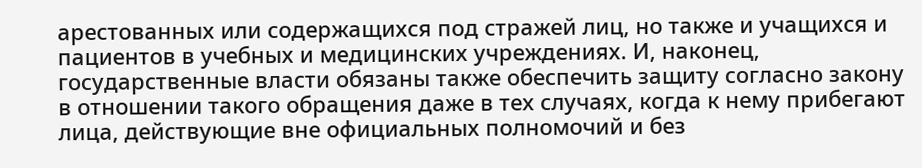арестованных или содержащихся под стражей лиц, но также и учащихся и пациентов в учебных и медицинских учреждениях. И, наконец, государственные власти обязаны также обеспечить защиту согласно закону в отношении такого обращения даже в тех случаях, когда к нему прибегают лица, действующие вне официальных полномочий и без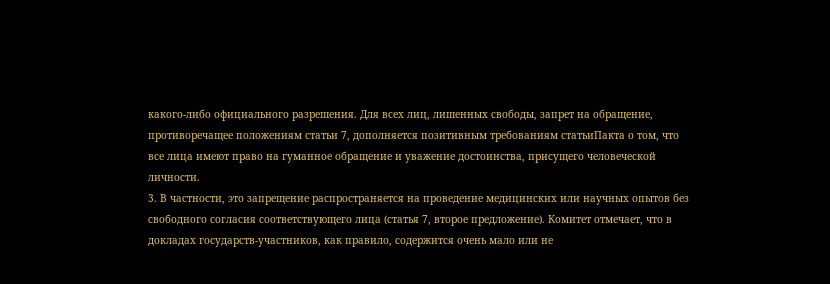какого-либо официального разрешения. Для всех лиц, лишенных свободы, запрет на обращение, противоречащее положениям статьи 7, дополняется позитивным требованиям статьиПакта о том, что все лица имеют право на гуманное обращение и уважение достоинства, присущего человеческой личности.
3. В частности, это запрещение распространяется на проведение медицинских или научных опытов без свободного согласия соответствующего лица (статья 7, второе предложение). Комитет отмечает, что в докладах государств-участников, как правило, содержится очень мало или не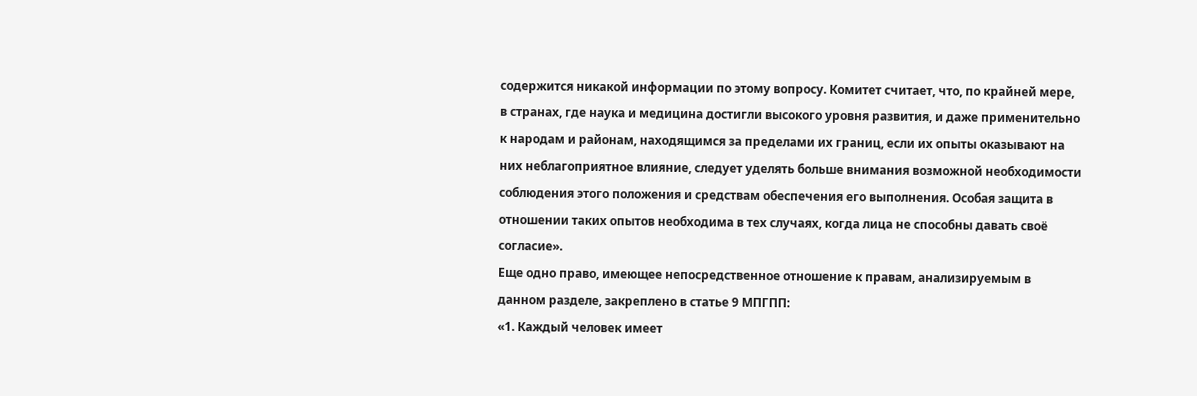содержится никакой информации по этому вопросу. Комитет считает, что, по крайней мере, в странах, где наука и медицина достигли высокого уровня развития, и даже применительно к народам и районам, находящимся за пределами их границ, если их опыты оказывают на них неблагоприятное влияние, следует уделять больше внимания возможной необходимости соблюдения этого положения и средствам обеспечения его выполнения. Особая защита в отношении таких опытов необходима в тех случаях, когда лица не способны давать своё согласие».
Еще одно право, имеющее непосредственное отношение к правам, анализируемым в данном разделе, закреплено в статье 9 МПГПП:
«1. Каждый человек имеет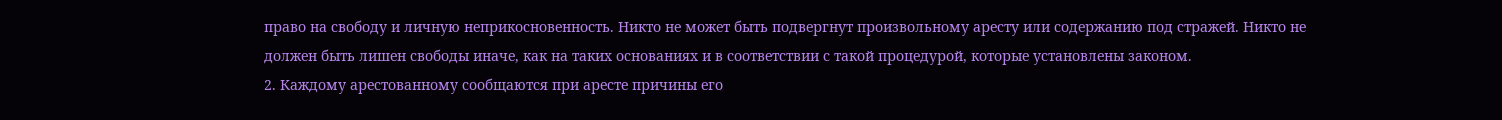право на свободу и личную неприкосновенность. Никто не может быть подвергнут произвольному аресту или содержанию под стражей. Никто не должен быть лишен свободы иначе, как на таких основаниях и в соответствии с такой процедурой, которые установлены законом.
2. Каждому арестованному сообщаются при аресте причины его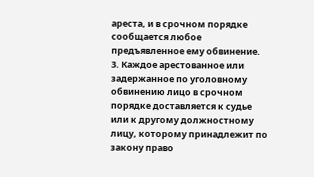ареста, и в срочном порядке сообщается любое предъявленное ему обвинение.
3. Каждое арестованное или задержанное по уголовному обвинению лицо в срочном порядке доставляется к судье или к другому должностному лицу, которому принадлежит по закону право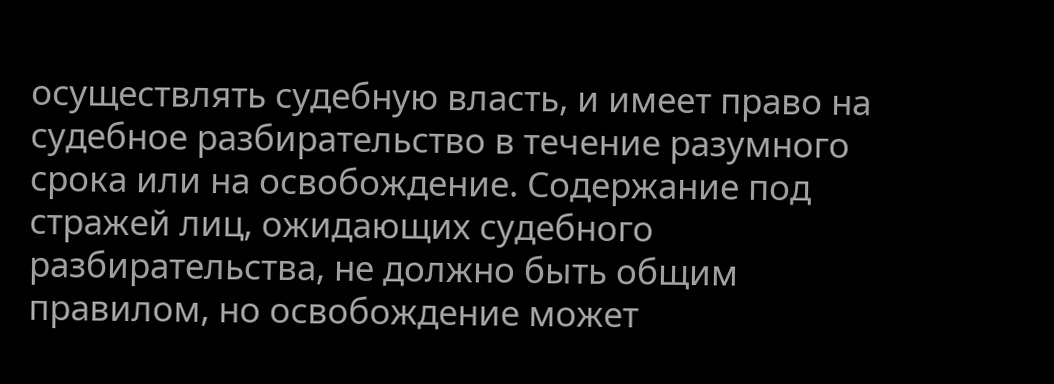осуществлять судебную власть, и имеет право на судебное разбирательство в течение разумного срока или на освобождение. Содержание под стражей лиц, ожидающих судебного разбирательства, не должно быть общим правилом, но освобождение может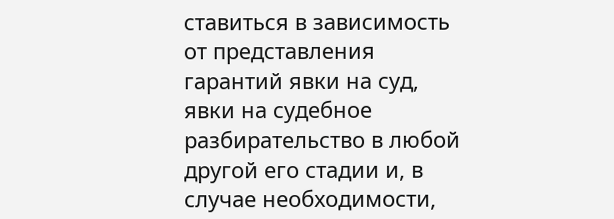ставиться в зависимость от представления гарантий явки на суд, явки на судебное разбирательство в любой другой его стадии и, в случае необходимости,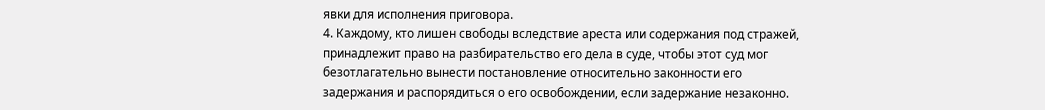явки для исполнения приговора.
4. Каждому, кто лишен свободы вследствие ареста или содержания под стражей, принадлежит право на разбирательство его дела в суде, чтобы этот суд мог безотлагательно вынести постановление относительно законности его задержания и распорядиться о его освобождении, если задержание незаконно.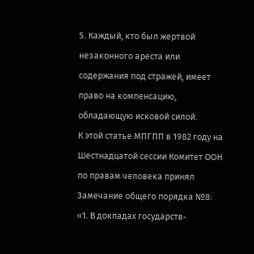5. Каждый, кто был жертвой незаконного ареста или содержания под стражей, имеет право на компенсацию, обладающую исковой силой.
К этой статье МПГПП в 1982 году на Шестнадцатой сессии Комитет ООН по правам человека принял Замечание общего порядка №8:
«1. В докладах государств-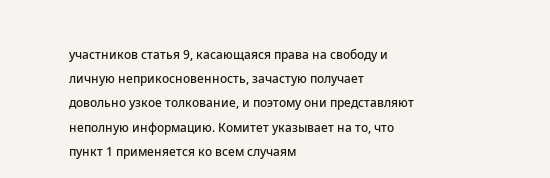участников статья 9, касающаяся права на свободу и личную неприкосновенность, зачастую получает довольно узкое толкование, и поэтому они представляют неполную информацию. Комитет указывает на то, что пункт 1 применяется ко всем случаям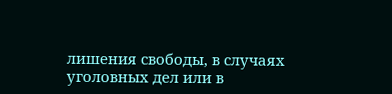лишения свободы, в случаях уголовных дел или в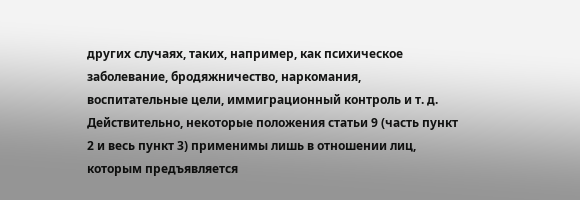других случаях, таких, например, как психическое заболевание, бродяжничество, наркомания, воспитательные цели, иммиграционный контроль и т. д. Действительно, некоторые положения статьи 9 (часть пункт 2 и весь пункт 3) применимы лишь в отношении лиц, которым предъявляется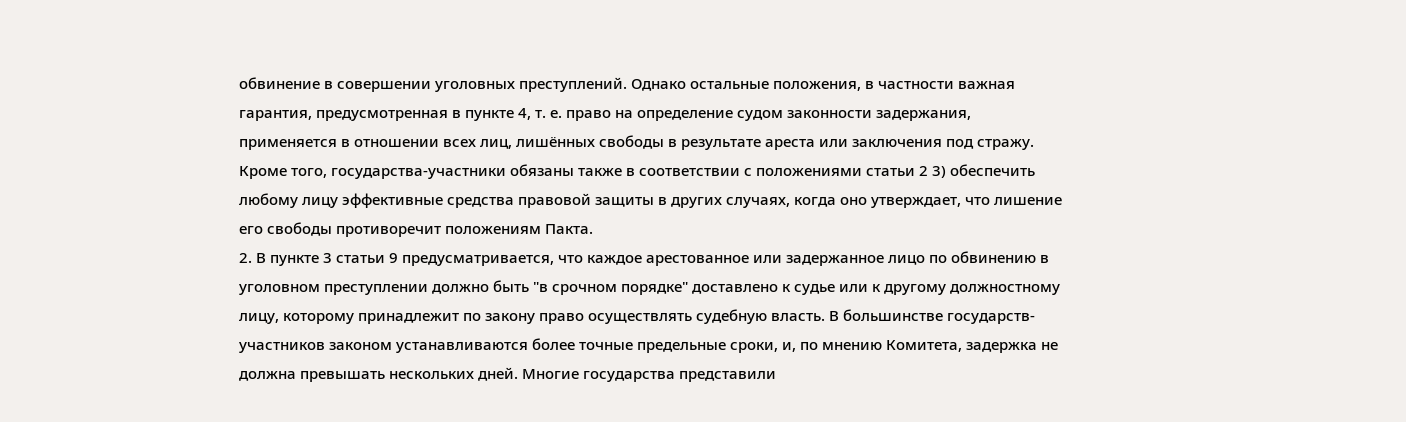обвинение в совершении уголовных преступлений. Однако остальные положения, в частности важная гарантия, предусмотренная в пункте 4, т. е. право на определение судом законности задержания, применяется в отношении всех лиц, лишённых свободы в результате ареста или заключения под стражу. Кроме того, государства-участники обязаны также в соответствии с положениями статьи 2 3) обеспечить любому лицу эффективные средства правовой защиты в других случаях, когда оно утверждает, что лишение его свободы противоречит положениям Пакта.
2. В пункте 3 статьи 9 предусматривается, что каждое арестованное или задержанное лицо по обвинению в уголовном преступлении должно быть "в срочном порядке" доставлено к судье или к другому должностному лицу, которому принадлежит по закону право осуществлять судебную власть. В большинстве государств-участников законом устанавливаются более точные предельные сроки, и, по мнению Комитета, задержка не должна превышать нескольких дней. Многие государства представили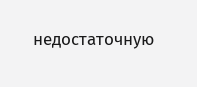недостаточную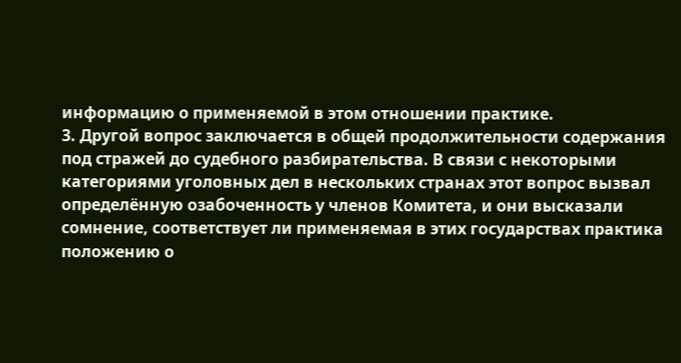информацию о применяемой в этом отношении практике.
3. Другой вопрос заключается в общей продолжительности содержания под стражей до судебного разбирательства. В связи с некоторыми категориями уголовных дел в нескольких странах этот вопрос вызвал определённую озабоченность у членов Комитета, и они высказали сомнение, соответствует ли применяемая в этих государствах практика положению о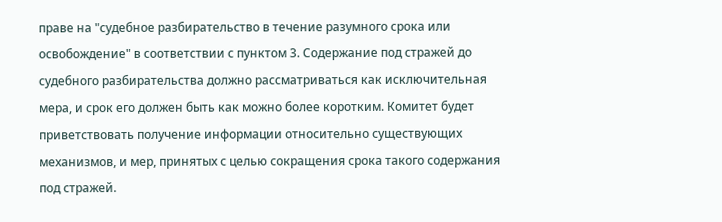праве на "судебное разбирательство в течение разумного срока или освобождение" в соответствии с пунктом 3. Содержание под стражей до судебного разбирательства должно рассматриваться как исключительная мера, и срок его должен быть как можно более коротким. Комитет будет приветствовать получение информации относительно существующих механизмов, и мер, принятых с целью сокращения срока такого содержания под стражей.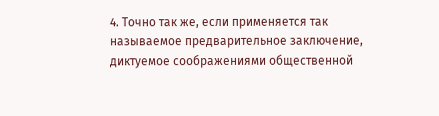4. Точно так же, если применяется так называемое предварительное заключение, диктуемое соображениями общественной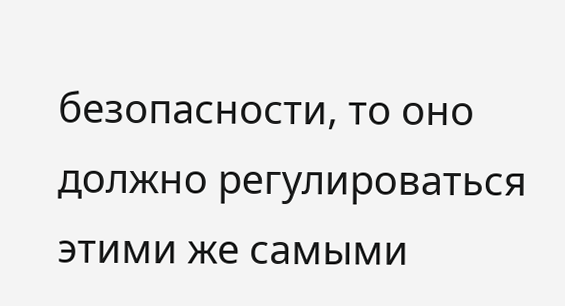безопасности, то оно должно регулироваться этими же самыми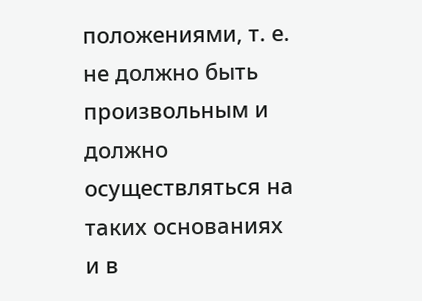положениями, т. е. не должно быть произвольным и должно осуществляться на таких основаниях и в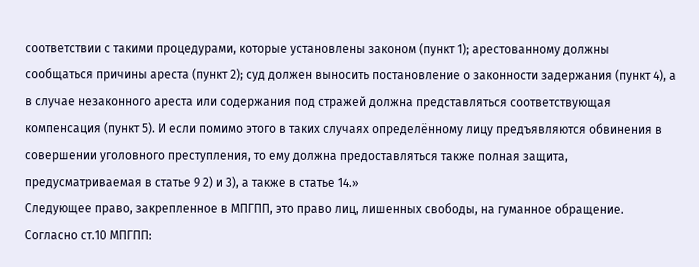соответствии с такими процедурами, которые установлены законом (пункт 1); арестованному должны сообщаться причины ареста (пункт 2); суд должен выносить постановление о законности задержания (пункт 4), а в случае незаконного ареста или содержания под стражей должна представляться соответствующая компенсация (пункт 5). И если помимо этого в таких случаях определённому лицу предъявляются обвинения в совершении уголовного преступления, то ему должна предоставляться также полная защита, предусматриваемая в статье 9 2) и 3), а также в статье 14.»
Следующее право, закрепленное в МПГПП, это право лиц, лишенных свободы, на гуманное обращение.
Согласно ст.10 МПГПП: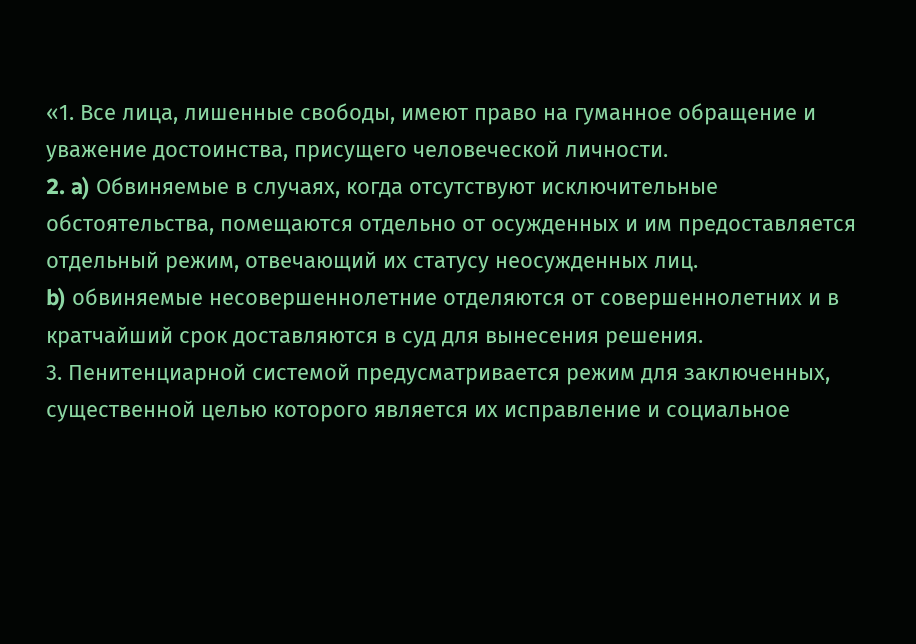«1. Все лица, лишенные свободы, имеют право на гуманное обращение и уважение достоинства, присущего человеческой личности.
2. a) Обвиняемые в случаях, когда отсутствуют исключительные обстоятельства, помещаются отдельно от осужденных и им предоставляется отдельный режим, отвечающий их статусу неосужденных лиц.
b) обвиняемые несовершеннолетние отделяются от совершеннолетних и в кратчайший срок доставляются в суд для вынесения решения.
3. Пенитенциарной системой предусматривается режим для заключенных, существенной целью которого является их исправление и социальное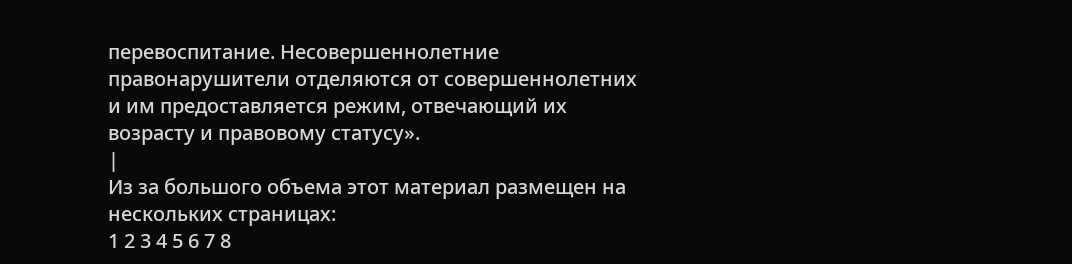перевоспитание. Несовершеннолетние правонарушители отделяются от совершеннолетних и им предоставляется режим, отвечающий их возрасту и правовому статусу».
|
Из за большого объема этот материал размещен на нескольких страницах:
1 2 3 4 5 6 7 8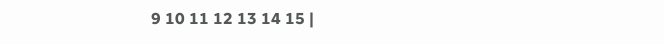9 10 11 12 13 14 15 |